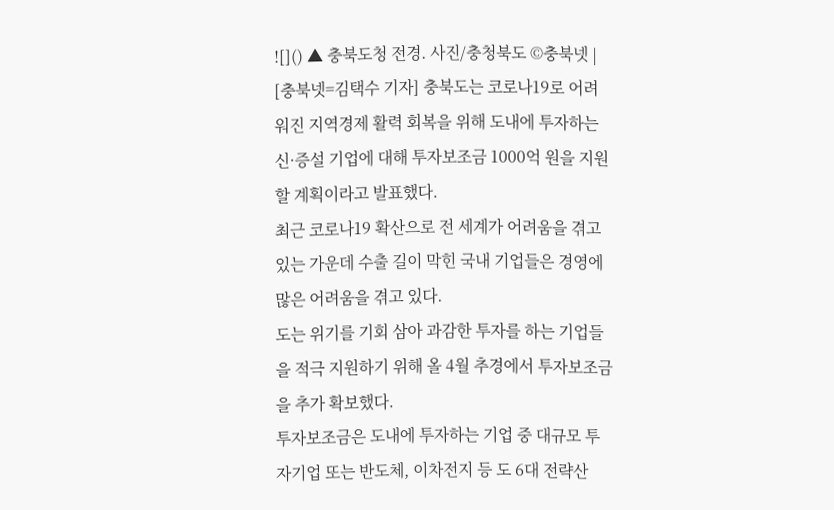![]() ▲ 충북도청 전경. 사진/충청북도 ©충북넷 |
[충북넷=김택수 기자] 충북도는 코로나19로 어려워진 지역경제 활력 회복을 위해 도내에 투자하는 신·증설 기업에 대해 투자보조금 1000억 원을 지원할 계획이라고 발표했다.
최근 코로나19 확산으로 전 세계가 어려움을 겪고 있는 가운데 수출 길이 막힌 국내 기업들은 경영에 많은 어려움을 겪고 있다.
도는 위기를 기회 삼아 과감한 투자를 하는 기업들을 적극 지원하기 위해 올 4월 추경에서 투자보조금을 추가 확보했다.
투자보조금은 도내에 투자하는 기업 중 대규모 투자기업 또는 반도체, 이차전지 등 도 6대 전략산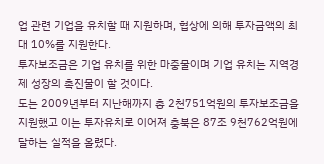업 관련 기업을 유치할 때 지원하며, 협상에 의해 투자금액의 최대 10%를 지원한다.
투자보조금은 기업 유치를 위한 마중물이며 기업 유치는 지역경제 성장의 촉진물이 할 것이다.
도는 2009년부터 지난해까지 총 2천751억원의 투자보조금을 지원했고 이는 투자유치로 이어져 충북은 87조 9천762억원에 달하는 실적을 올렸다.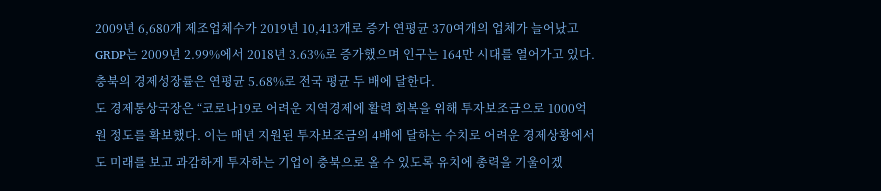2009년 6,680개 제조업체수가 2019년 10,413개로 증가 연평균 370여개의 업체가 늘어났고 GRDP는 2009년 2.99%에서 2018년 3.63%로 증가했으며 인구는 164만 시대를 열어가고 있다. 충북의 경제성장률은 연평균 5.68%로 전국 평균 두 배에 달한다.
도 경제통상국장은 “코로나19로 어려운 지역경제에 활력 회복을 위해 투자보조금으로 1000억 원 정도를 확보했다. 이는 매년 지원된 투자보조금의 4배에 달하는 수치로 어려운 경제상황에서도 미래를 보고 과감하게 투자하는 기업이 충북으로 올 수 있도록 유치에 총력을 기울이겠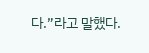다.”라고 말했다.